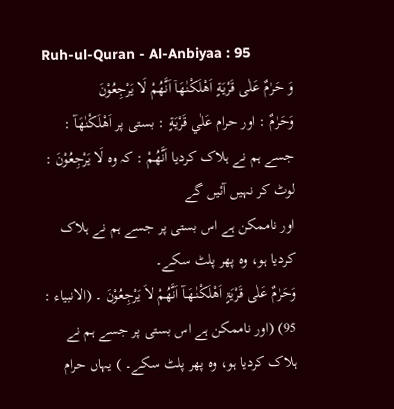Ruh-ul-Quran - Al-Anbiyaa : 95
وَ حَرٰمٌ عَلٰى قَرْیَةٍ اَهْلَكْنٰهَاۤ اَنَّهُمْ لَا یَرْجِعُوْنَ
وَحَرٰمٌ : اور حرام عَلٰي قَرْيَةٍ : بستی پر اَهْلَكْنٰهَآ : جسے ہم نے ہلاک کردیا اَنَّهُمْ : کہ وہ لَا يَرْجِعُوْنَ : لوٹ کر نہیں آئیں گے
اور ناممکن ہے اس بستی پر جسے ہم نے ہلاک کردیا ہو، وہ پھر پلٹ سکے۔
وَحَرٰمٌ عَلٰی قَرْیَۃٍ اَھْلَکْنٰـھَـآ اَنَّھُمْ لاَ یَرْجِعُوْنَ ۔ (الانبیاء : 95) (اور ناممکن ہے اس بستی پر جسے ہم نے ہلاک کردیا ہو، وہ پھر پلٹ سکے۔ ) یہاں حرام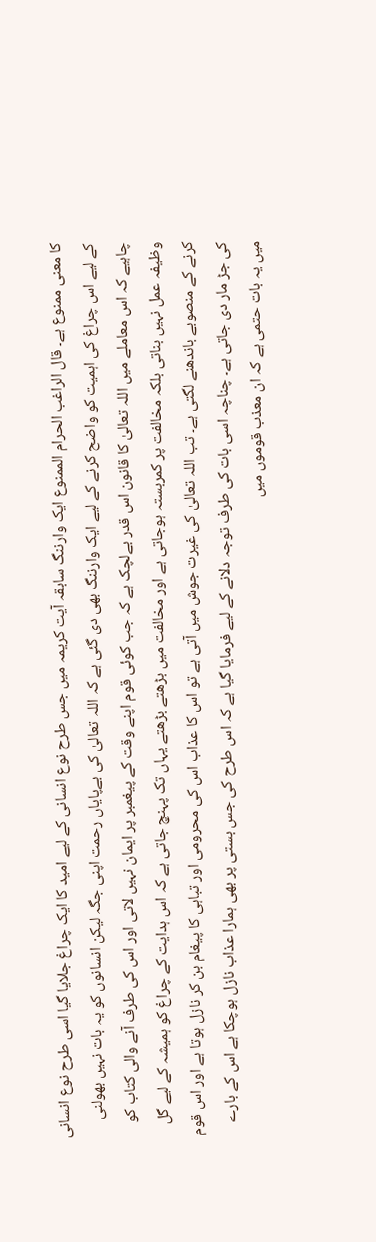کا معنی ممنوع ہے۔ قال الراغب الحرام الممنوع ایک وارننگ سابقہ آیت کریمہ میں جس طرح نوع انسانی کے لیے امید کا ایک چراغ جلایا گیا اسی طرح نوع انسانی کے لیے اس چراغ کی اہمیت کو واضح کرنے کے لیے ایک وارننگ بھی دی گئی ہے کہ اللہ تعالیٰ کی بےپایاں رحمت اپنی جگہ لیکن انسانوں کو یہ بات نہیں بھولنی چاہیے کہ اس معاملے میں اللہ تعالیٰ کا قانون اس قدر بےلچک ہے کہ جب کوئی قوم اپنے وقت کے پیغمبر پر ایمان نہیں لاتی اور اس کی طرف آنے والی کتاب کو وظیفہ عمل نہیں بناتی بلکہ مخالفت پر کمربستہ ہوجاتی ہے اور مخالفت میں بڑھتے بڑھتے یہاں تک پہنچ جاتی ہے کہ اس ہدایت کے چراغ کو ہمیشہ کے لیے گل کرنے کے منصوبے باندھنے لگتی ہے۔ تب اللہ تعالیٰ کی غیرت جوش میں آتی ہے تو اس کا عذاب اس کی محرومی اور تباہی کا پیغام بن کر نازل ہوتا ہے اور اس قوم کی جڑ مار دی جاتی ہے۔ چناچہ اسی بات کی طرف توجہ دلانے کے لیے فرمایا گیا ہے کہ اس طرح کی جس بستی پر بھی ہمارا عذاب نازل ہوچکا ہے اس کے بارے میں یہ بات حتمی ہے کہ ان معذب قوموں میں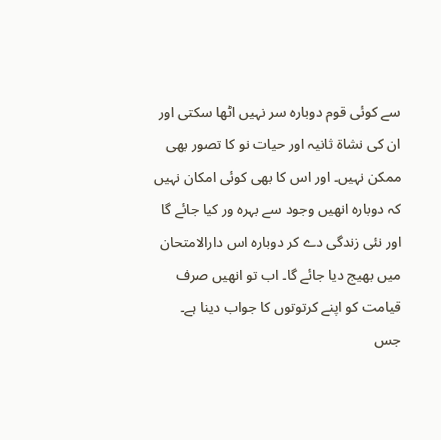سے کوئی قوم دوبارہ سر نہیں اٹھا سکتی اور ان کی نشاۃ ثانیہ اور حیات نو کا تصور بھی ممکن نہیں۔ اور اس کا بھی کوئی امکان نہیں کہ دوبارہ انھیں وجود سے بہرہ ور کیا جائے گا اور نئی زندگی دے کر دوبارہ اس دارالامتحان میں بھیج دیا جائے گا۔ اب تو انھیں صرف قیامت کو اپنے کرتوتوں کا جواب دینا ہے۔ جس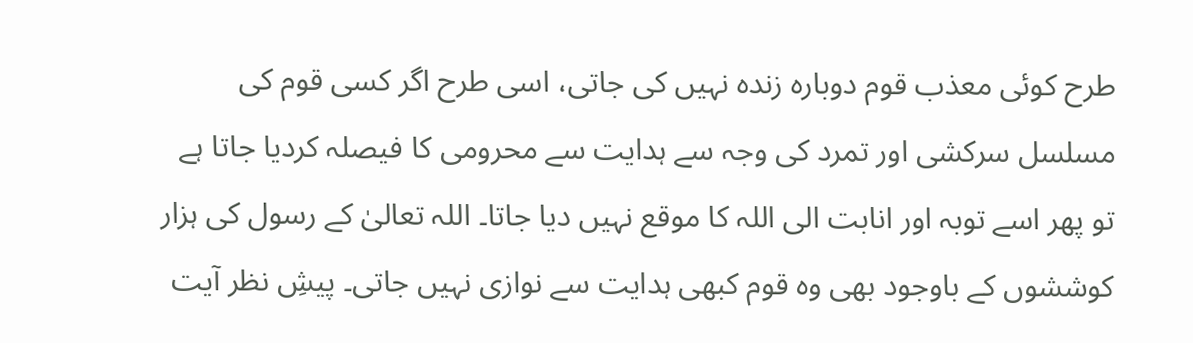طرح کوئی معذب قوم دوبارہ زندہ نہیں کی جاتی، اسی طرح اگر کسی قوم کی مسلسل سرکشی اور تمرد کی وجہ سے ہدایت سے محرومی کا فیصلہ کردیا جاتا ہے تو پھر اسے توبہ اور انابت الی اللہ کا موقع نہیں دیا جاتا۔ اللہ تعالیٰ کے رسول کی ہزار کوششوں کے باوجود بھی وہ قوم کبھی ہدایت سے نوازی نہیں جاتی۔ پیشِ نظر آیت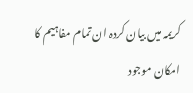کریمہ میں بیان کردہ ان تمام مفاہیم کا امکان موجود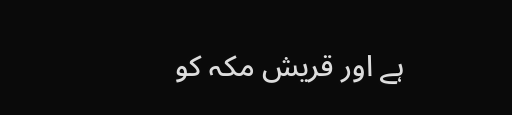ہے اور قریش مکہ کو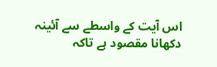اس آیت کے واسطے سے آئینہ دکھانا مقصود ہے تاکہ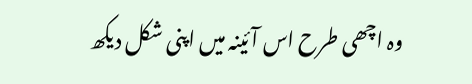وہ اچھی طرح اس آئینہ میں اپنی شکل دیکھ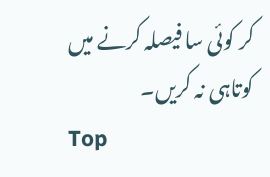کر کوئی سا فیصلہ کرنے میں کوتاہی نہ کریں۔
Top